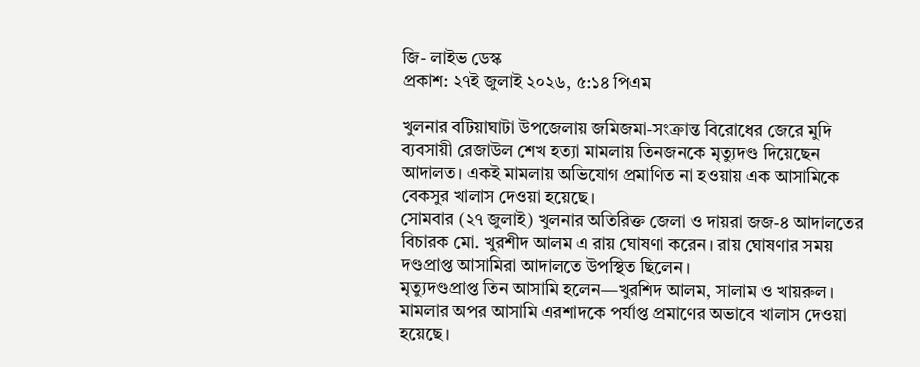জি- লাইভ ডেস্ক
প্রকাশ: ২৭ই জুলাই ২০২৬, ৫:১৪ পিএম

খুলনার বটিয়াঘাটা উপজেলায় জমিজমা-সংক্রান্ত বিরোধের জেরে মুদি ব্যবসায়ী রেজাউল শেখ হত্যা মামলায় তিনজনকে মৃত্যুদণ্ড দিয়েছেন আদালত। একই মামলায় অভিযোগ প্রমাণিত না হওয়ায় এক আসামিকে বেকসুর খালাস দেওয়া হয়েছে।
সোমবার (২৭ জুলাই) খুলনার অতিরিক্ত জেলা ও দায়রা জজ-৪ আদালতের বিচারক মো. খুরশীদ আলম এ রায় ঘোষণা করেন। রায় ঘোষণার সময় দণ্ডপ্রাপ্ত আসামিরা আদালতে উপস্থিত ছিলেন।
মৃত্যুদণ্ডপ্রাপ্ত তিন আসামি হলেন—খুরশিদ আলম, সালাম ও খায়রুল। মামলার অপর আসামি এরশাদকে পর্যাপ্ত প্রমাণের অভাবে খালাস দেওয়া হয়েছে।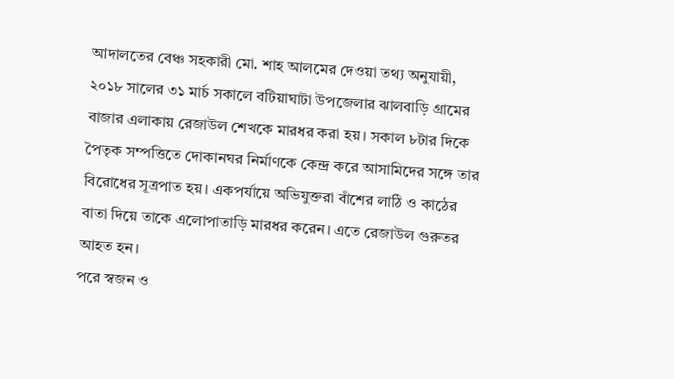আদালতের বেঞ্চ সহকারী মো. শাহ আলমের দেওয়া তথ্য অনুযায়ী, ২০১৮ সালের ৩১ মার্চ সকালে বটিয়াঘাটা উপজেলার ঝালবাড়ি গ্রামের বাজার এলাকায় রেজাউল শেখকে মারধর করা হয়। সকাল ৮টার দিকে পৈতৃক সম্পত্তিতে দোকানঘর নির্মাণকে কেন্দ্র করে আসামিদের সঙ্গে তার বিরোধের সূত্রপাত হয়। একপর্যায়ে অভিযুক্তরা বাঁশের লাঠি ও কাঠের বাতা দিয়ে তাকে এলোপাতাড়ি মারধর করেন। এতে রেজাউল গুরুতর আহত হন।
পরে স্বজন ও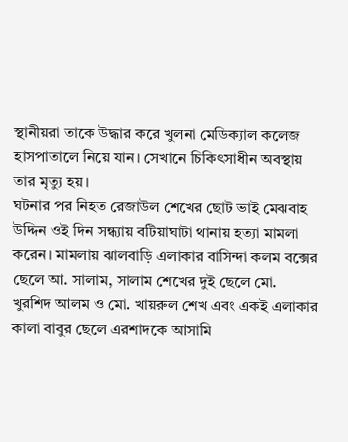স্থানীয়রা তাকে উদ্ধার করে খুলনা মেডিক্যাল কলেজ হাসপাতালে নিয়ে যান। সেখানে চিকিৎসাধীন অবস্থায় তার মৃত্যু হয়।
ঘটনার পর নিহত রেজাউল শেখের ছোট ভাই মেঝবাহ উদ্দিন ওই দিন সন্ধ্যায় বটিয়াঘাটা থানায় হত্যা মামলা করেন। মামলায় ঝালবাড়ি এলাকার বাসিন্দা কলম বক্সের ছেলে আ. সালাম, সালাম শেখের দুই ছেলে মো. খুরশিদ আলম ও মো. খায়রুল শেখ এবং একই এলাকার কালা বাবুর ছেলে এরশাদকে আসামি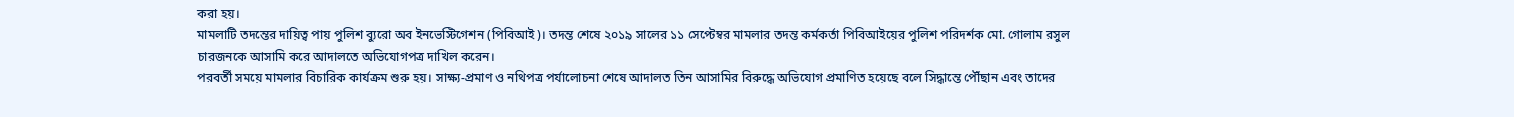করা হয়।
মামলাটি তদন্তের দায়িত্ব পায় পুলিশ ব্যুরো অব ইনভেস্টিগেশন (পিবিআই)। তদন্ত শেষে ২০১৯ সালের ১১ সেপ্টেম্বর মামলার তদন্ত কর্মকর্তা পিবিআইয়ের পুলিশ পরিদর্শক মো. গোলাম রসুল চারজনকে আসামি করে আদালতে অভিযোগপত্র দাখিল করেন।
পরবর্তী সময়ে মামলার বিচারিক কার্যক্রম শুরু হয়। সাক্ষ্য-প্রমাণ ও নথিপত্র পর্যালোচনা শেষে আদালত তিন আসামির বিরুদ্ধে অভিযোগ প্রমাণিত হয়েছে বলে সিদ্ধান্তে পৌঁছান এবং তাদের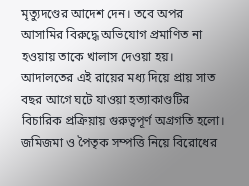মৃত্যুদণ্ডের আদেশ দেন। তবে অপর আসামির বিরুদ্ধে অভিযোগ প্রমাণিত না হওয়ায় তাকে খালাস দেওয়া হয়।
আদালতের এই রায়ের মধ্য দিয়ে প্রায় সাত বছর আগে ঘটে যাওয়া হত্যাকাণ্ডটির বিচারিক প্রক্রিয়ায় গুরুত্বপূর্ণ অগ্রগতি হলো। জমিজমা ও পৈতৃক সম্পত্তি নিয়ে বিরোধের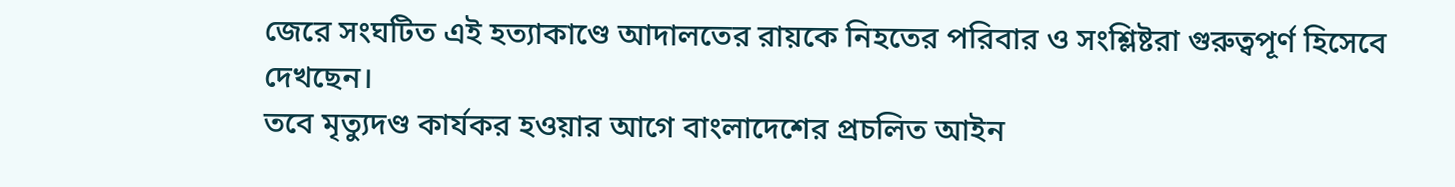জেরে সংঘটিত এই হত্যাকাণ্ডে আদালতের রায়কে নিহতের পরিবার ও সংশ্লিষ্টরা গুরুত্বপূর্ণ হিসেবে দেখছেন।
তবে মৃত্যুদণ্ড কার্যকর হওয়ার আগে বাংলাদেশের প্রচলিত আইন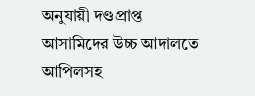অনুযায়ী দণ্ডপ্রাপ্ত আসামিদের উচ্চ আদালতে আপিলসহ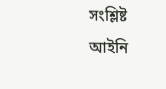সংশ্লিষ্ট আইনি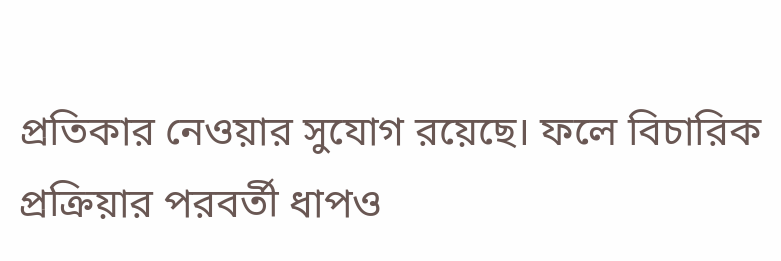প্রতিকার নেওয়ার সুযোগ রয়েছে। ফলে বিচারিক প্রক্রিয়ার পরবর্তী ধাপও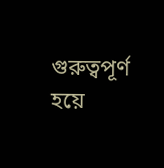গুরুত্বপূর্ণ হয়ে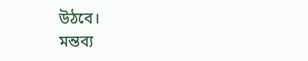উঠবে।
মন্তব্য